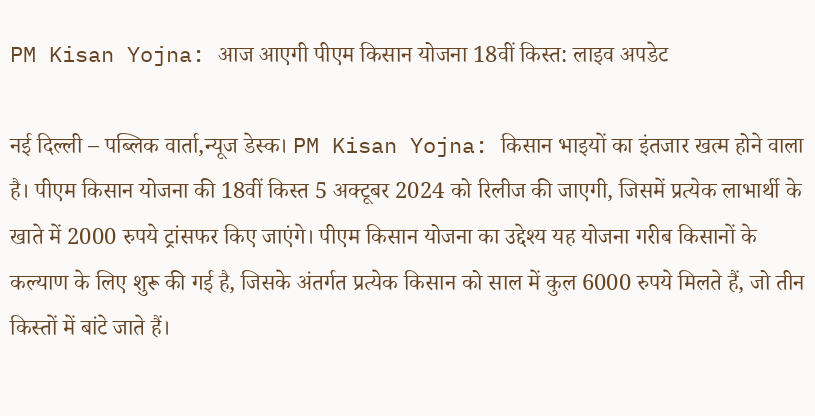PM Kisan Yojna: आज आएगी पीएम किसान योजना 18वीं किस्त: लाइव अपडेट

नई दिल्ली – पब्लिक वार्ता,न्यूज डेस्क। PM Kisan Yojna: किसान भाइयों का इंतजार खत्म होने वाला है। पीएम किसान योजना की 18वीं किस्त 5 अक्टूबर 2024 को रिलीज की जाएगी, जिसमें प्रत्येक लाभार्थी के खाते में 2000 रुपये ट्रांसफर किए जाएंगे। पीएम किसान योजना का उद्देश्य यह योजना गरीब किसानों के कल्याण के लिए शुरू की गई है, जिसके अंतर्गत प्रत्येक किसान को साल में कुल 6000 रुपये मिलते हैं, जो तीन किस्तों में बांटे जाते हैं।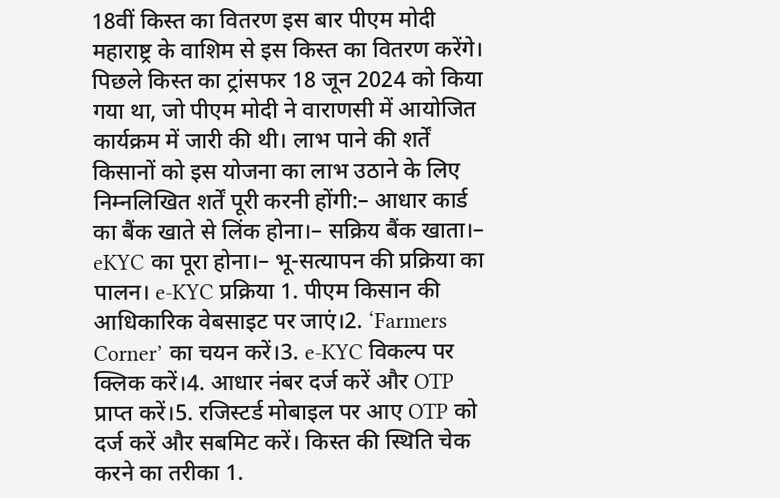18वीं किस्त का वितरण इस बार पीएम मोदी महाराष्ट्र के वाशिम से इस किस्त का वितरण करेंगे। पिछले किस्त का ट्रांसफर 18 जून 2024 को किया गया था, जो पीएम मोदी ने वाराणसी में आयोजित कार्यक्रम में जारी की थी। लाभ पाने की शर्तें किसानों को इस योजना का लाभ उठाने के लिए निम्नलिखित शर्तें पूरी करनी होंगी:– आधार कार्ड का बैंक खाते से लिंक होना।– सक्रिय बैंक खाता।– eKYC का पूरा होना।– भू-सत्यापन की प्रक्रिया का पालन। e-KYC प्रक्रिया 1. पीएम किसान की आधिकारिक वेबसाइट पर जाएं।2. ‘Farmers Corner’ का चयन करें।3. e-KYC विकल्प पर क्लिक करें।4. आधार नंबर दर्ज करें और OTP प्राप्त करें।5. रजिस्टर्ड मोबाइल पर आए OTP को दर्ज करें और सबमिट करें। किस्त की स्थिति चेक करने का तरीका 1.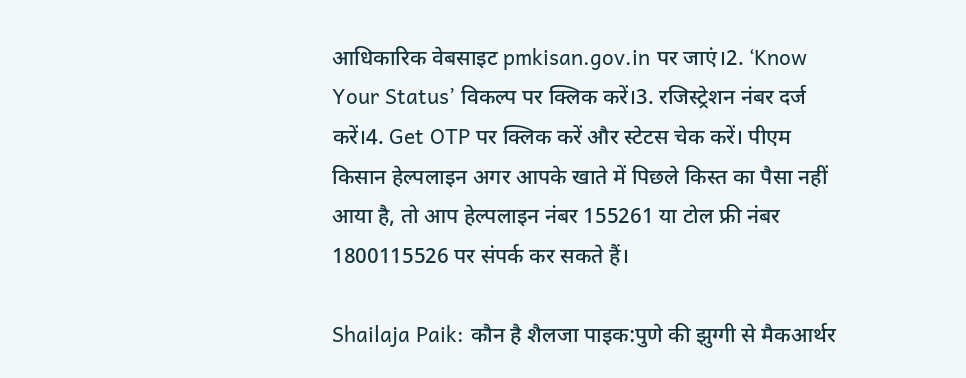आधिकारिक वेबसाइट pmkisan.gov.in पर जाएं।2. ‘Know Your Status’ विकल्प पर क्लिक करें।3. रजिस्ट्रेशन नंबर दर्ज करें।4. Get OTP पर क्लिक करें और स्टेटस चेक करें। पीएम किसान हेल्पलाइन अगर आपके खाते में पिछले किस्त का पैसा नहीं आया है, तो आप हेल्पलाइन नंबर 155261 या टोल फ्री नंबर 1800115526 पर संपर्क कर सकते हैं।

Shailaja Paik: कौन है शैलजा पाइक:पुणे की झुग्गी से मैकआर्थर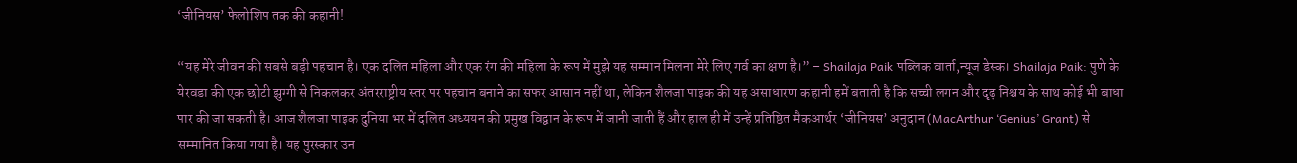‘जीनियस’ फेलोशिप तक की कहानी!

“यह मेरे जीवन की सबसे बड़ी पहचान है। एक दलित महिला और एक रंग की महिला के रूप में मुझे यह सम्मान मिलना मेरे लिए गर्व का क्षण है।” – Shailaja Paik पब्लिक वार्ता,न्यूज डेस्क। Shailaja Paik: पुणे के येरवडा की एक छोटी झुग्गी से निकलकर अंतरराष्ट्रीय स्तर पर पहचान बनाने का सफर आसान नहीं था, लेकिन शैलजा पाइक की यह असाधारण कहानी हमें बताती है कि सच्ची लगन और दृढ़ निश्चय के साथ कोई भी बाधा पार की जा सकती है। आज शैलजा पाइक दुनिया भर में दलित अध्ययन की प्रमुख विद्वान के रूप में जानी जाती हैं और हाल ही में उन्हें प्रतिष्ठित मैकआर्थर ‘जीनियस’ अनुदान (MacArthur ‘Genius’ Grant) से सम्मानित किया गया है। यह पुरस्कार उन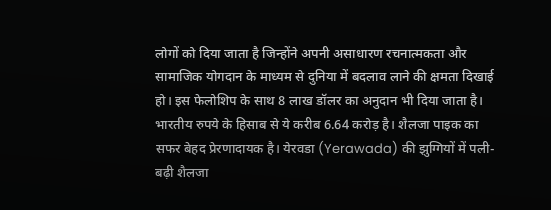लोगों को दिया जाता है जिन्होंने अपनी असाधारण रचनात्मकता और सामाजिक योगदान के माध्यम से दुनिया में बदलाव लाने की क्षमता दिखाई हो। इस फेलोशिप के साथ 8 लाख डॉलर का अनुदान भी दिया जाता है। भारतीय रुपये के हिसाब से ये करीब 6.64 करोड़ है। शैलजा पाइक का सफर बेहद प्रेरणादायक है। येरवडा (Yerawada) की झुग्गियों में पली-बढ़ी शैलजा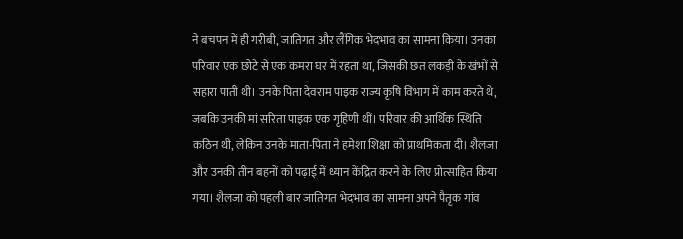ने बचपन में ही गरीबी, जातिगत और लैंगिक भेदभाव का सामना किया। उनका परिवार एक छोटे से एक कमरा घर में रहता था, जिसकी छत लकड़ी के खंभों से सहारा पाती थी। उनके पिता देवराम पाइक राज्य कृषि विभाग में काम करते थे, जबकि उनकी मां सरिता पाइक एक गृहिणी थीं। परिवार की आर्थिक स्थिति कठिन थी, लेकिन उनके माता-पिता ने हमेशा शिक्षा को प्राथमिकता दी। शैलजा और उनकी तीन बहनों को पढ़ाई में ध्यान केंद्रित करने के लिए प्रोत्साहित किया गया। शैलजा को पहली बार जातिगत भेदभाव का सामना अपने पैतृक गांव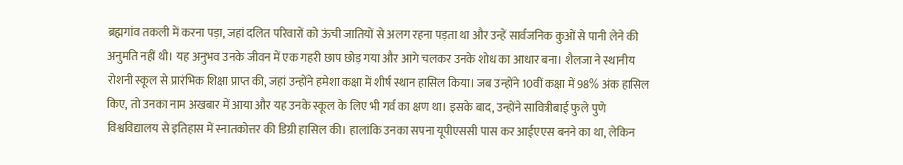ब्रह्मगांव तकली में करना पड़ा, जहां दलित परिवारों को ऊंची जातियों से अलग रहना पड़ता था और उन्हें सार्वजनिक कुओं से पानी लेने की अनुमति नहीं थी। यह अनुभव उनके जीवन में एक गहरी छाप छोड़ गया और आगे चलकर उनके शोध का आधार बना। शैलजा ने स्थानीय रोशनी स्कूल से प्रारंभिक शिक्षा प्राप्त की, जहां उन्होंने हमेशा कक्षा में शीर्ष स्थान हासिल किया। जब उन्होंने 10वीं कक्षा में 98% अंक हासिल किए, तो उनका नाम अखबार में आया और यह उनके स्कूल के लिए भी गर्व का क्षण था। इसके बाद, उन्होंने सावित्रीबाई फुले पुणे विश्वविद्यालय से इतिहास में स्नातकोत्तर की डिग्री हासिल की। हालांकि उनका सपना यूपीएससी पास कर आईएएस बनने का था, लेकिन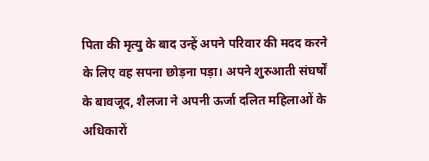पिता की मृत्यु के बाद उन्हें अपने परिवार की मदद करने के लिए वह सपना छोड़ना पड़ा। अपने शुरुआती संघर्षों के बावजूद, शैलजा ने अपनी ऊर्जा दलित महिलाओं के अधिकारों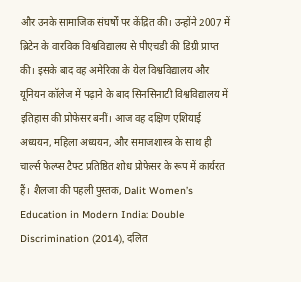और उनके सामाजिक संघर्षों पर केंद्रित की। उन्होंने 2007 में ब्रिटेन के वारविक विश्वविद्यालय से पीएचडी की डिग्री प्राप्त की। इसके बाद वह अमेरिका के येल विश्वविद्यालय और यूनियन कॉलेज में पढ़ाने के बाद सिनसिनाटी विश्वविद्यालय में इतिहास की प्रोफेसर बनीं। आज वह दक्षिण एशियाई अध्ययन, महिला अध्ययन, और समाजशास्त्र के साथ ही चार्ल्स फेल्प्स टैफ्ट प्रतिष्ठित शोध प्रोफेसर के रूप में कार्यरत हैं। शैलजा की पहली पुस्तक, Dalit Women’s Education in Modern India: Double Discrimination (2014), दलित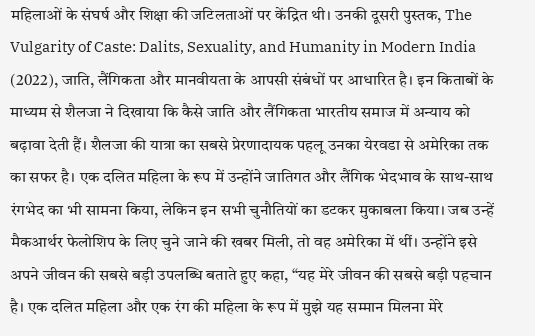महिलाओं के संघर्ष और शिक्षा की जटिलताओं पर केंद्रित थी। उनकी दूसरी पुस्तक, The Vulgarity of Caste: Dalits, Sexuality, and Humanity in Modern India (2022), जाति, लैंगिकता और मानवीयता के आपसी संबंधों पर आधारित है। इन किताबों के माध्यम से शैलजा ने दिखाया कि कैसे जाति और लैंगिकता भारतीय समाज में अन्याय को बढ़ावा देती हैं। शैलजा की यात्रा का सबसे प्रेरणादायक पहलू उनका येरवडा से अमेरिका तक का सफर है। एक दलित महिला के रूप में उन्होंने जातिगत और लैंगिक भेदभाव के साथ-साथ रंगभेद का भी सामना किया, लेकिन इन सभी चुनौतियों का डटकर मुकाबला किया। जब उन्हें मैकआर्थर फेलोशिप के लिए चुने जाने की खबर मिली, तो वह अमेरिका में थीं। उन्होंने इसे अपने जीवन की सबसे बड़ी उपलब्धि बताते हुए कहा, “यह मेरे जीवन की सबसे बड़ी पहचान है। एक दलित महिला और एक रंग की महिला के रूप में मुझे यह सम्मान मिलना मेरे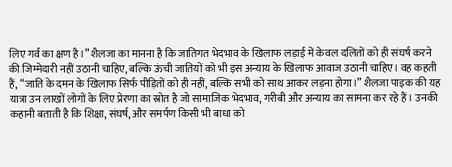लिए गर्व का क्षण है।” शैलजा का मानना है कि जातिगत भेदभाव के खिलाफ लड़ाई में केवल दलितों को ही संघर्ष करने की जिम्मेदारी नहीं उठानी चाहिए, बल्कि ऊंची जातियों को भी इस अन्याय के खिलाफ आवाज उठानी चाहिए। वह कहती हैं, “जाति के दमन के खिलाफ सिर्फ पीड़ितों को ही नहीं, बल्कि सभी को साथ आकर लड़ना होगा।” शैलजा पाइक की यह यात्रा उन लाखों लोगों के लिए प्रेरणा का स्रोत है जो सामाजिक भेदभाव, गरीबी और अन्याय का सामना कर रहे हैं। उनकी कहानी बताती है कि शिक्षा, संघर्ष, और समर्पण किसी भी बाधा को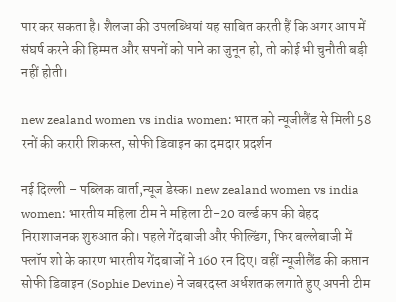पार कर सकता है। शैलजा की उपलब्धियां यह साबित करती हैं कि अगर आप में संघर्ष करने की हिम्मत और सपनों को पाने का जुनून हो, तो कोई भी चुनौती बड़ी नहीं होती।

new zealand women vs india women: भारत को न्यूजीलैंड से मिली 58 रनों की करारी शिकस्त, सोफी डिवाइन का दमदार प्रदर्शन

नई दिल्ली – पब्लिक वार्ता,न्यूज डेस्क। new zealand women vs india women: भारतीय महिला टीम ने महिला टी-20 वर्ल्ड कप की बेहद निराशाजनक शुरुआत की। पहले गेंदबाजी और फील्डिंग, फिर बल्लेबाजी में फ्लॉप शो के कारण भारतीय गेंदबाजों ने 160 रन दिए। वहीं न्यूजीलैंड की कप्तान सोफी डिवाइन (Sophie Devine) ने जबरदस्त अर्धशतक लगाते हुए अपनी टीम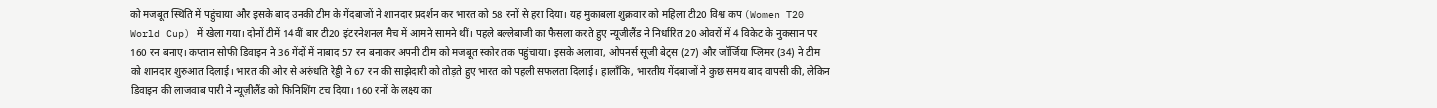को मजबूत स्थिति में पहुंचाया और इसके बाद उनकी टीम के गेंदबाजों ने शानदार प्रदर्शन कर भारत को 58 रनों से हरा दिया। यह मुकाबला शुक्रवार को महिला टी20 विश्व कप (Women T20 World Cup) में खेला गया। दोनों टीमें 14वीं बार टी20 इंटरनेशनल मैच में आमने सामने थीं। पहले बल्लेबाजी का फैसला करते हुए न्यूजीलैंड ने निर्धारित 20 ओवरों में 4 विकेट के नुकसान पर 160 रन बनाए। कप्तान सोफी डिवाइन ने 36 गेंदों में नाबाद 57 रन बनाकर अपनी टीम को मजबूत स्कोर तक पहुंचाया। इसके अलावा, ओपनर्स सूजी बेट्स (27) और जॉर्जिया प्लिमर (34) ने टीम को शानदार शुरुआत दिलाई। भारत की ओर से अरुंधति रेड्डी ने 67 रन की साझेदारी को तोड़ते हुए भारत को पहली सफलता दिलाई। हालाँकि, भारतीय गेंदबाजों ने कुछ समय बाद वापसी की, लेकिन डिवाइन की लाजवाब पारी ने न्यूज़ीलैंड को फिनिशिंग टच दिया। 160 रनों के लक्ष्य का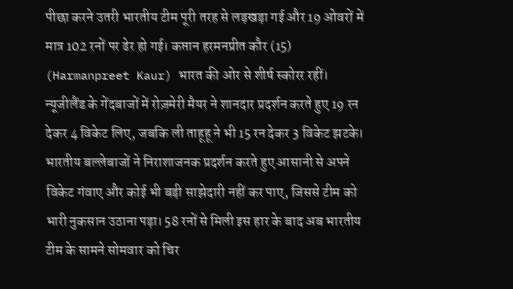पीछा करने उतरी भारतीय टीम पूरी तरह से लड़खड़ा गई और 19 ओवरों में मात्र 102 रनों पर ढेर हो गई। कप्तान हरमनप्रीत कौर (15) (Harmanpreet Kaur) भारत की ओर से शीर्ष स्कोरर रहीं। न्यूजीलैंड के गेंदबाजों में रोज़मेरी मैयर ने शानदार प्रदर्शन करते हुए 19 रन देकर 4 विकेट लिए, जबकि ली ताहूहू ने भी 15 रन देकर 3 विकेट झटके। भारतीय बल्लेबाजों ने निराशाजनक प्रदर्शन करते हुए आसानी से अपने विकेट गंवाए और कोई भी बड़ी साझेदारी नहीं कर पाए, जिससे टीम को भारी नुकसान उठाना पड़ा। 58 रनों से मिली इस हार के बाद अब भारतीय टीम के सामने सोमवार को चिर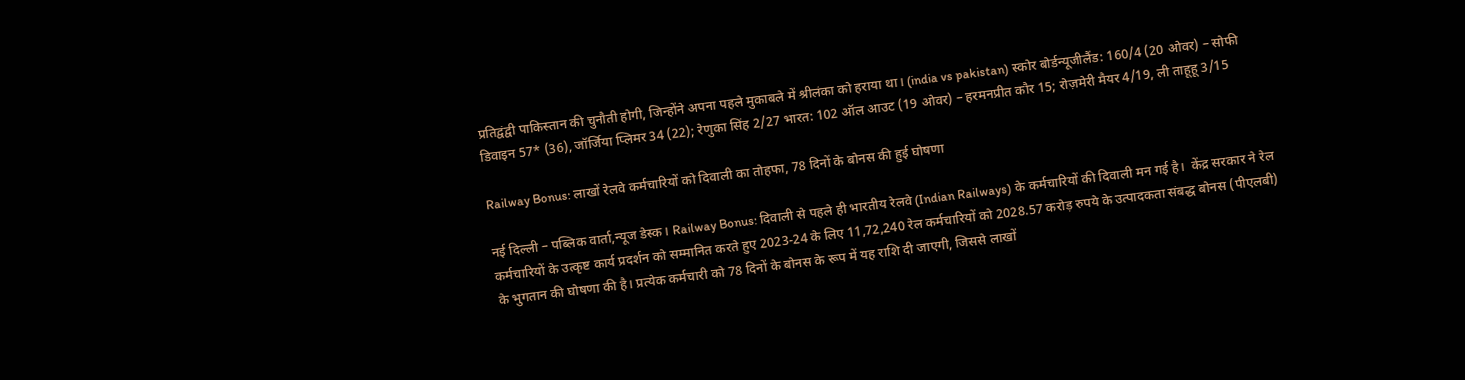प्रतिद्वंद्वी पाकिस्तान की चुनौती होगी, जिन्होंने अपना पहले मुकाबले में श्रीलंका को हराया था। (india vs pakistan) स्कोर बोर्डन्यूजीलैंड: 160/4 (20 ओवर) – सोफी डिवाइन 57* (36), जॉर्जिया प्लिमर 34 (22); रेणुका सिंह 2/27 भारत: 102 ऑल आउट (19 ओवर) – हरमनप्रीत कौर 15; रोज़मेरी मैयर 4/19, ली ताहूहू 3/15

Railway Bonus: लाखों रेलवे कर्मचारियों को दिवाली का तोहफा, 78 दिनों के बोनस की हुई घोषणा

नई दिल्ली – पब्लिक वार्ता,न्यूज डेस्क। Railway Bonus: दिवाली से पहले ही भारतीय रेलवे (Indian Railways) के कर्मचारियों की दिवाली मन गई है।  केंद्र सरकार ने रेल कर्मचारियों के उत्कृष्ट कार्य प्रदर्शन को सम्मानित करते हुए 2023-24 के लिए 11,72,240 रेल कर्मचारियों को 2028.57 करोड़ रुपये के उत्पादकता संबद्ध बोनस (पीएलबी) के भुगतान की घोषणा की है। प्रत्येक कर्मचारी को 78 दिनों के बोनस के रूप में यह राशि दी जाएगी, जिससे लाखों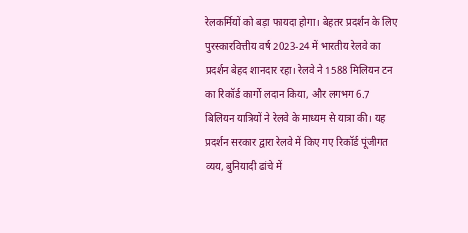रेलकर्मियों को बड़ा फायदा होगा। बेहतर प्रदर्शन के लिए पुरस्कारवित्तीय वर्ष 2023-24 में भारतीय रेलवे का प्रदर्शन बेहद शानदार रहा। रेलवे ने 1588 मिलियन टन का रिकॉर्ड कार्गो लदान किया, और लगभग 6.7 बिलियन यात्रियों ने रेलवे के माध्यम से यात्रा की। यह प्रदर्शन सरकार द्वारा रेलवे में किए गए रिकॉर्ड पूंजीगत व्यय, बुनियादी ढांचे में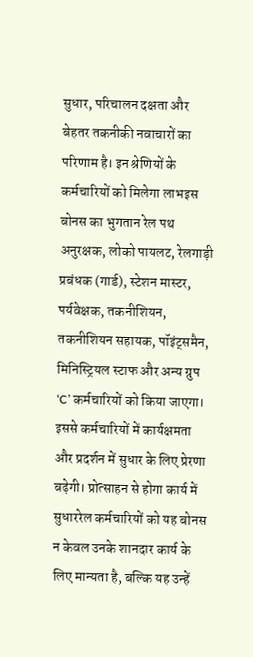सुधार, परिचालन दक्षता और बेहतर तकनीकी नवाचारों का परिणाम है। इन श्रेणियों के कर्मचारियों को मिलेगा लाभइस बोनस का भुगतान रेल पथ अनुरक्षक, लोको पायलट, रेलगाड़ी प्रबंधक (गार्ड), स्टेशन मास्टर, पर्यवेक्षक, तकनीशियन, तकनीशियन सहायक, पॉइंट्समैन, मिनिस्ट्रियल स्टाफ और अन्य ग्रुप ‘C’ कर्मचारियों को किया जाएगा। इससे कर्मचारियों में कार्यक्षमता और प्रदर्शन में सुधार के लिए प्रेरणा बढ़ेगी। प्रोत्साहन से होगा कार्य में सुधाररेल कर्मचारियों को यह बोनस न केवल उनके शानदार कार्य के लिए मान्यता है, बल्कि यह उन्हें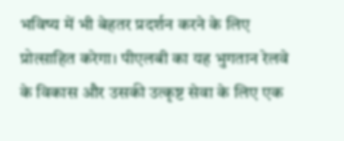भविष्य में भी बेहतर प्रदर्शन करने के लिए प्रोत्साहित करेगा। पीएलबी का यह भुगतान रेलवे के विकास और उसकी उत्कृष्ट सेवा के लिए एक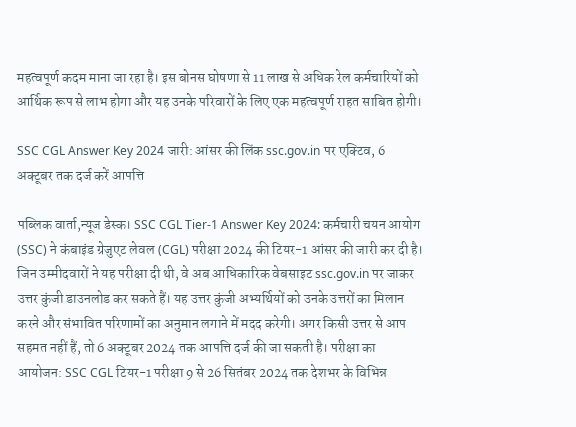महत्वपूर्ण कदम माना जा रहा है। इस बोनस घोषणा से 11 लाख से अधिक रेल कर्मचारियों को आर्थिक रूप से लाभ होगा और यह उनके परिवारों के लिए एक महत्वपूर्ण राहत साबित होगी।

SSC CGL Answer Key 2024 जारी: आंसर की लिंक ssc.gov.in पर एक्टिव, 6 अक्टूबर तक दर्ज करें आपत्ति

पब्लिक वार्ता,न्यूज डेस्क। SSC CGL Tier-1 Answer Key 2024: कर्मचारी चयन आयोग (SSC) ने कंबाइंड ग्रेजुएट लेवल (CGL) परीक्षा 2024 की टियर-1 आंसर की जारी कर दी है। जिन उम्मीदवारों ने यह परीक्षा दी थी, वे अब आधिकारिक वेबसाइट ssc.gov.in पर जाकर उत्तर कुंजी डाउनलोड कर सकते हैं। यह उत्तर कुंजी अभ्यर्थियों को उनके उत्तरों का मिलान करने और संभावित परिणामों का अनुमान लगाने में मदद करेगी। अगर किसी उत्तर से आप सहमत नहीं हैं, तो 6 अक्टूबर 2024 तक आपत्ति दर्ज की जा सकती है। परीक्षा का आयोजन: SSC CGL टियर-1 परीक्षा 9 से 26 सितंबर 2024 तक देशभर के विभिन्न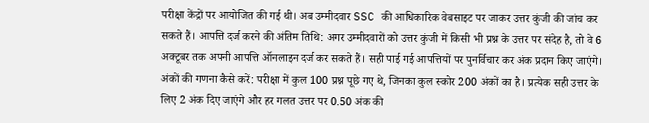परीक्षा केंद्रों पर आयोजित की गई थी। अब उम्मीदवार SSC की आधिकारिक वेबसाइट पर जाकर उत्तर कुंजी की जांच कर सकते हैं। आपत्ति दर्ज करने की अंतिम तिथि: अगर उम्मीदवारों को उत्तर कुंजी में किसी भी प्रश्न के उत्तर पर संदेह है, तो वे 6 अक्टूबर तक अपनी आपत्ति ऑनलाइन दर्ज कर सकते हैं। सही पाई गई आपत्तियों पर पुनर्विचार कर अंक प्रदान किए जाएंगे। अंकों की गणना कैसे करें: परीक्षा में कुल 100 प्रश्न पूछे गए थे, जिनका कुल स्कोर 200 अंकों का है। प्रत्येक सही उत्तर के लिए 2 अंक दिए जाएंगे और हर गलत उत्तर पर 0.50 अंक की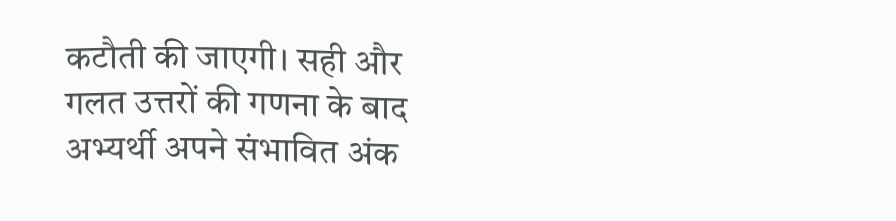कटौती की जाएगी। सही और गलत उत्तरों की गणना के बाद अभ्यर्थी अपने संभावित अंक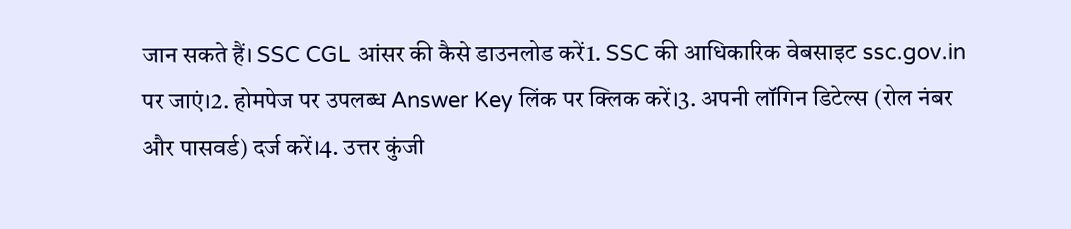जान सकते हैं। SSC CGL आंसर की कैसे डाउनलोड करें1. SSC की आधिकारिक वेबसाइट ssc.gov.in पर जाएं।2. होमपेज पर उपलब्ध Answer Key लिंक पर क्लिक करें।3. अपनी लॉगिन डिटेल्स (रोल नंबर और पासवर्ड) दर्ज करें।4. उत्तर कुंजी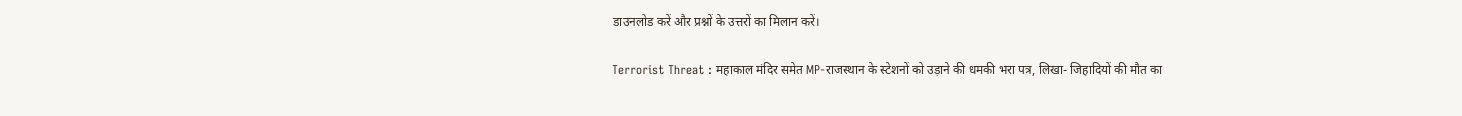डाउनलोड करें और प्रश्नों के उत्तरों का मिलान करें।

Terrorist Threat : महाकाल मंदिर समेत MP-राजस्थान के स्टेशनों को उड़ाने की धमकी भरा पत्र, लिखा- जिहादियों की मौत का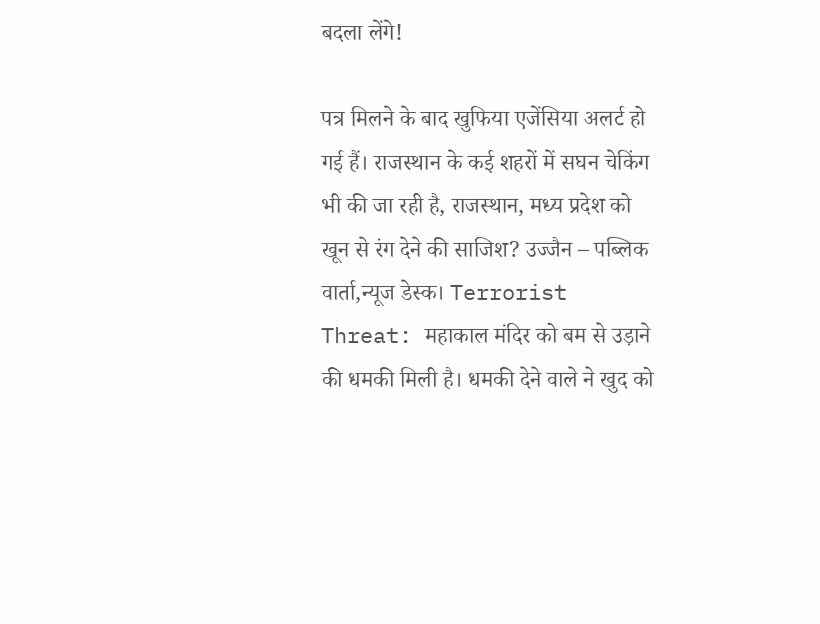बदला लेंगे!

पत्र मिलने के बाद खुफिया एजेंसिया अलर्ट हो गई हैं। राजस्थान के कई शहरों में सघन चेकिंग भी की जा रही है, राजस्थान, मध्य प्रदेश को खून से रंग देने की साजिश? उज्जैन – पब्लिक वार्ता,न्यूज डेस्क। Terrorist Threat: महाकाल मंदिर को बम से उड़ाने की धमकी मिली है। धमकी देने वाले ने खुद को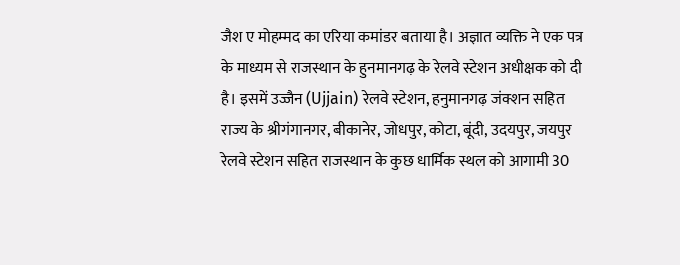जैश ए मोहम्मद का एरिया कमांडर बताया है। अज्ञात व्यक्ति ने एक पत्र के माध्यम से राजस्थान के हुनमानगढ़ के रेलवे स्टेशन अधीक्षक को दी है। इसमें उज्जैन (Ujjain) रेलवे स्टेशन, हनुमानगढ़ जंक्शन सहित राज्य के श्रीगंगानगर, बीकानेर, जोधपुर, कोटा, बूंदी, उदयपुर, जयपुर रेलवे स्टेशन सहित राजस्थान के कुछ धार्मिक स्थल को आगामी 30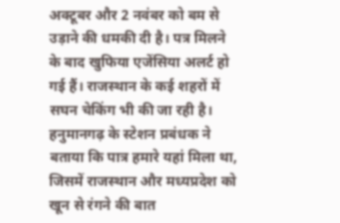अक्टूबर और 2 नवंबर को बम से उड़ाने की धमकी दी है। पत्र मिलने के बाद खुफिया एजेंसिया अलर्ट हो गई हैं। राजस्थान के कई शहरों में सघन चेकिंग भी की जा रही है। हनुमानगढ़ के स्टेशन प्रबंधक ने बताया कि पात्र हमारे यहां मिला था, जिसमें राजस्थान और मध्यप्रदेश को खून से रंगने की बात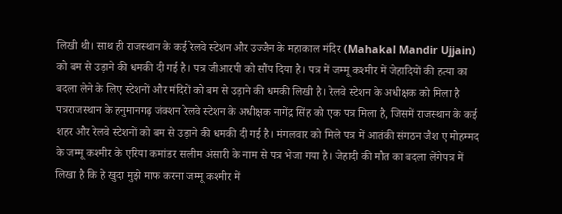लिखी थी। साथ ही राजस्थान के कई रेलवे स्टेशन और उज्जैन के महाकाल मंदिर (Mahakal Mandir Ujjain) को बम से उड़ाने की धमकी दी गई है। पत्र जीआरपी को सौंप दिया है। पत्र में जम्मू कश्मीर में जेहादियों की हत्या का बदला लेने के लिए स्टेशनों और मंदिरों को बम से उड़ाने की धमकी लिखी है। रेलवे स्टेशन के अधीक्षक को मिला है पत्रराजस्थान के हनुमानगढ़ जंक्शन रेलवे स्टेशन के अधीक्षक नागेंद्र सिंह को एक पत्र मिला है, जिसमें राजस्थान के कई शहर और रेलवे स्टेशनों को बम से उड़ाने की धमकी दी गई है। मंगलवार को मिले पत्र में आतंकी संगठन जैश ए मोहम्मद के जम्मू कश्मीर के एरिया कमांडर सलीम अंसारी के नाम से पत्र भेजा गया है। जेहादी की मौत का बदला लेंगेपत्र में लिखा है कि हे खुदा मुझे माफ करना जम्मू कश्मीर में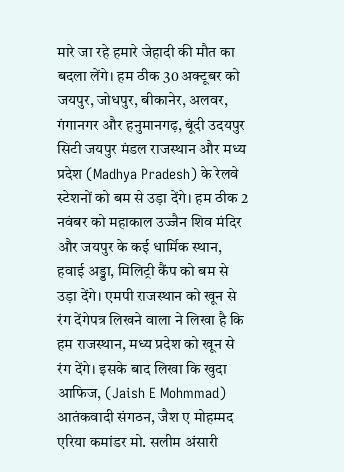मारे जा रहे हमारे जेहादी की मौत का बदला लेंगे। हम ठीक 30 अक्टूबर को जयपुर, जोधपुर, बीकानेर, अलवर, गंगानगर और हनुमानगढ़, बूंदी उदयपुर सिटी जयपुर मंडल राजस्थान और मध्य प्रदेश (Madhya Pradesh) के रेलवे स्टेशनों को बम से उड़ा देंगे। हम ठीक 2 नवंबर को महाकाल उज्जैन शिव मंदिर और जयपुर के कई धार्मिक स्थान, हवाई अड्डा, मिलिट्री कैंप को बम से उड़ा देंगे। एमपी राजस्थान को खून से रंग देंगेपत्र लिखने वाला ने लिखा है कि हम राजस्थान, मध्य प्रदेश को खून से रंग देंगे। इसके बाद लिखा कि खुदा आफिज, (Jaish E Mohmmad) आतंकवादी संगठन, जैश ए मोहम्मद एरिया कमांडर मो. सलीम अंसारी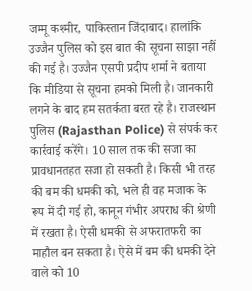जम्मू कश्मीर, पाकिस्तान जिंदाबाद। हालांकि उज्जैन पुलिस को इस बात की सूचना साझा नहीं की गई है। उज्जैन एसपी प्रदीप शर्मा ने बताया कि मीडिया से सूचना हमको मिली है। जानकारी लगने के बाद हम सतर्कता बरत रहे है। राजस्थान पुलिस (Rajasthan Police) से संपर्क कर कार्रवाई करेंगे। 10 साल तक की सजा का प्रावधानतहत सजा हो सकती है। किसी भी तरह की बम की धमकी को, भले ही वह मजाक के रूप में दी गई हो, कानून गंभीर अपराध की श्रेणी में रखता है। ऐसी धमकी से अफरातफरी का माहौल बन सकता है। ऐसे में बम की धमकी देने वाले को 10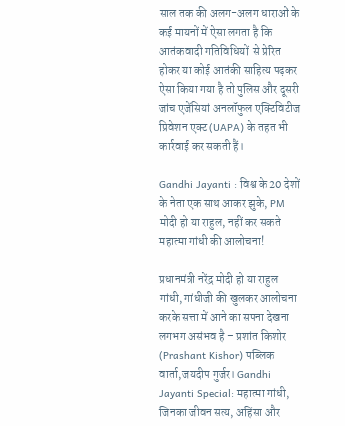साल तक की अलग-अलग धाराओं के कई मायनों में ऐसा लगता है कि आतंकवादी गतिविधियों  से प्रेरित होकर या कोई आतंकी साहित्य पढ़कर ऐसा किया गया है तो पुलिस और दूसरी जांच एजेंसियां अनलॉफुल एक्टिविटीज प्रिवेशन एक्ट (UAPA) के तहत भी कार्रवाई कर सकती हैं।

Gandhi Jayanti : विश्व के 20 देशों के नेता एक साथ आकर झुके, PM मोदी हो या राहुल, नहीं कर सकते महात्मा गांधी की आलोचना!

प्रधानमंत्री नरेंद्र मोदी हो या राहुल गांधी, गांधीजी की खुलकर आलोचना करके सत्ता में आने का सपना देखना लगभग असंभव है – प्रशांत किशोर (Prashant Kishor) पब्लिक वार्ता,जयदीप गुर्जर। Gandhi Jayanti Special: महात्मा गांधी, जिनका जीवन सत्य, अहिंसा और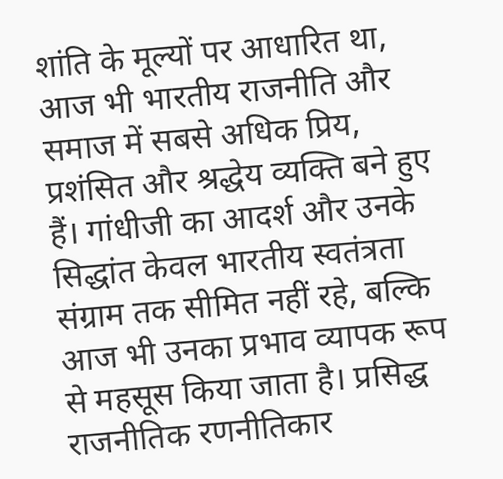शांति के मूल्यों पर आधारित था, आज भी भारतीय राजनीति और समाज में सबसे अधिक प्रिय, प्रशंसित और श्रद्धेय व्यक्ति बने हुए हैं। गांधीजी का आदर्श और उनके सिद्धांत केवल भारतीय स्वतंत्रता संग्राम तक सीमित नहीं रहे, बल्कि आज भी उनका प्रभाव व्यापक रूप से महसूस किया जाता है। प्रसिद्ध राजनीतिक रणनीतिकार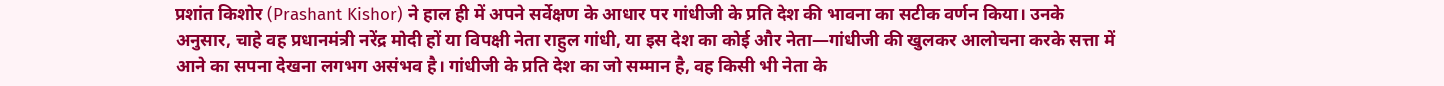प्रशांत किशोर (Prashant Kishor) ने हाल ही में अपने सर्वेक्षण के आधार पर गांधीजी के प्रति देश की भावना का सटीक वर्णन किया। उनके अनुसार, चाहे वह प्रधानमंत्री नरेंद्र मोदी हों या विपक्षी नेता राहुल गांधी, या इस देश का कोई और नेता—गांधीजी की खुलकर आलोचना करके सत्ता में आने का सपना देखना लगभग असंभव है। गांधीजी के प्रति देश का जो सम्मान है, वह किसी भी नेता के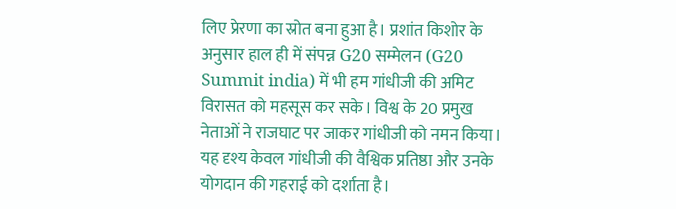लिए प्रेरणा का स्रोत बना हुआ है। प्रशांत किशोर के अनुसार हाल ही में संपन्न G20 सम्मेलन (G20 Summit india) में भी हम गांधीजी की अमिट विरासत को महसूस कर सके। विश्व के 20 प्रमुख नेताओं ने राजघाट पर जाकर गांधीजी को नमन किया। यह दृश्य केवल गांधीजी की वैश्विक प्रतिष्ठा और उनके योगदान की गहराई को दर्शाता है।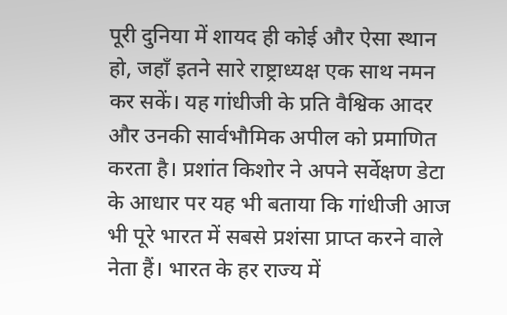पूरी दुनिया में शायद ही कोई और ऐसा स्थान हो, जहाँ इतने सारे राष्ट्राध्यक्ष एक साथ नमन कर सकें। यह गांधीजी के प्रति वैश्विक आदर और उनकी सार्वभौमिक अपील को प्रमाणित करता है। प्रशांत किशोर ने अपने सर्वेक्षण डेटा के आधार पर यह भी बताया कि गांधीजी आज भी पूरे भारत में सबसे प्रशंसा प्राप्त करने वाले नेता हैं। भारत के हर राज्य में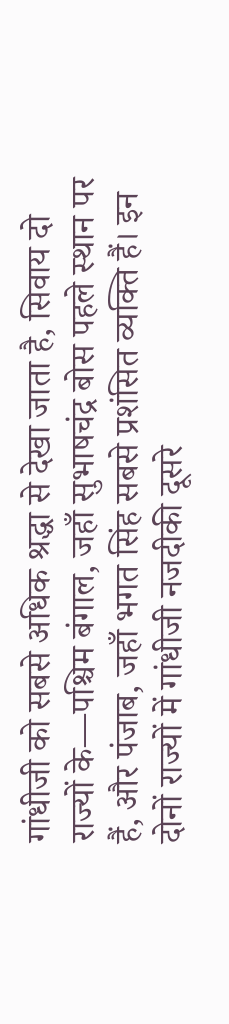गांधीजी को सबसे अधिक श्रद्धा से देखा जाता है, सिवाय दो राज्यों के—पश्चिम बंगाल, जहाँ सुभाषचंद्र बोस पहले स्थान पर हैं, और पंजाब, जहाँ भगत सिंह सबसे प्रशंसित व्यक्ति हैं। इन दोनों राज्यों में गांधीजी नजदीकी दूसरे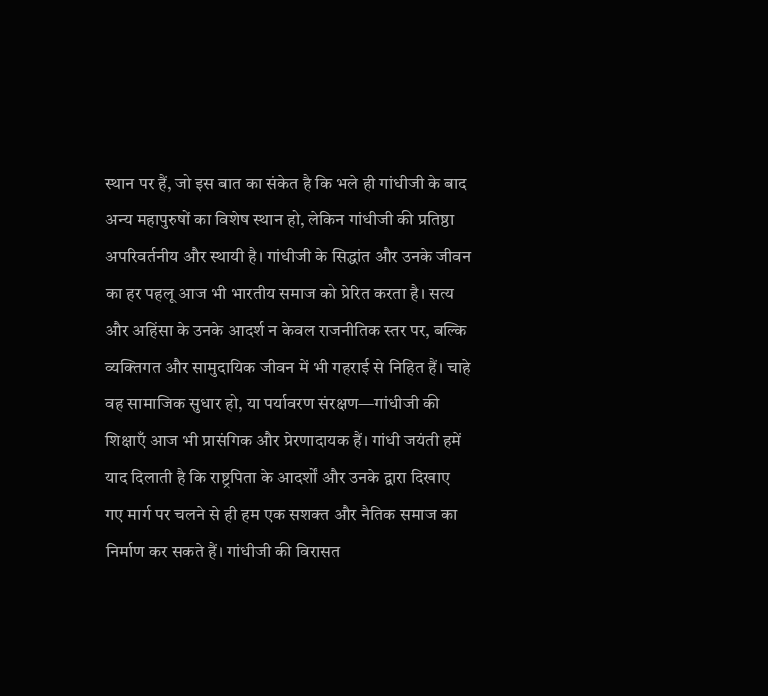स्थान पर हैं, जो इस बात का संकेत है कि भले ही गांधीजी के बाद अन्य महापुरुषों का विशेष स्थान हो, लेकिन गांधीजी की प्रतिष्ठा अपरिवर्तनीय और स्थायी है। गांधीजी के सिद्धांत और उनके जीवन का हर पहलू आज भी भारतीय समाज को प्रेरित करता है। सत्य और अहिंसा के उनके आदर्श न केवल राजनीतिक स्तर पर, बल्कि व्यक्तिगत और सामुदायिक जीवन में भी गहराई से निहित हैं। चाहे वह सामाजिक सुधार हो, या पर्यावरण संरक्षण—गांधीजी की शिक्षाएँ आज भी प्रासंगिक और प्रेरणादायक हैं। गांधी जयंती हमें याद दिलाती है कि राष्ट्रपिता के आदर्शों और उनके द्वारा दिखाए गए मार्ग पर चलने से ही हम एक सशक्त और नैतिक समाज का निर्माण कर सकते हैं। गांधीजी की विरासत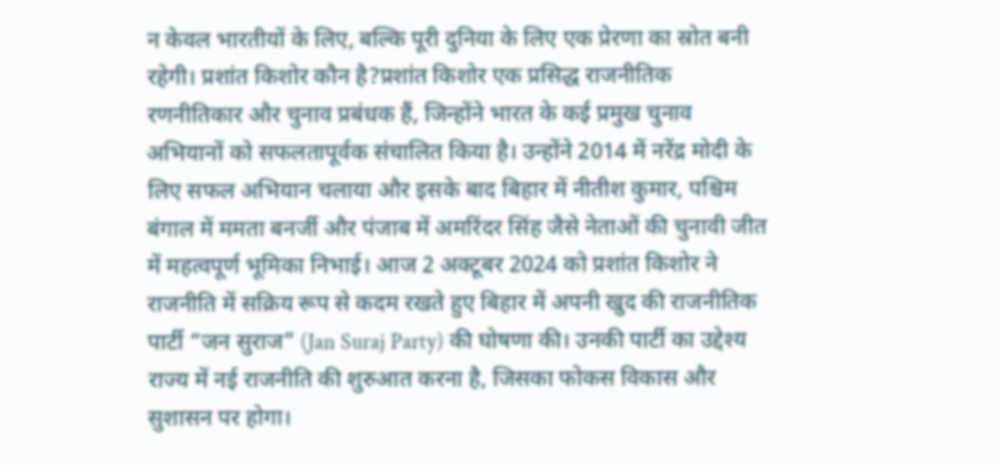न केवल भारतीयों के लिए, बल्कि पूरी दुनिया के लिए एक प्रेरणा का स्रोत बनी रहेगी। प्रशांत किशोर कौन है?प्रशांत किशोर एक प्रसिद्ध राजनीतिक रणनीतिकार और चुनाव प्रबंधक हैं, जिन्होंने भारत के कई प्रमुख चुनाव अभियानों को सफलतापूर्वक संचालित किया है। उन्होंने 2014 में नरेंद्र मोदी के लिए सफल अभियान चलाया और इसके बाद बिहार में नीतीश कुमार, पश्चिम बंगाल में ममता बनर्जी और पंजाब में अमरिंदर सिंह जैसे नेताओं की चुनावी जीत में महत्वपूर्ण भूमिका निभाई। आज 2 अक्टूबर 2024 को प्रशांत किशोर ने राजनीति में सक्रिय रूप से कदम रखते हुए बिहार में अपनी खुद की राजनीतिक पार्टी “जन सुराज” (Jan Suraj Party) की घोषणा की। उनकी पार्टी का उद्देश्य राज्य में नई राजनीति की शुरुआत करना है, जिसका फोकस विकास और सुशासन पर होगा।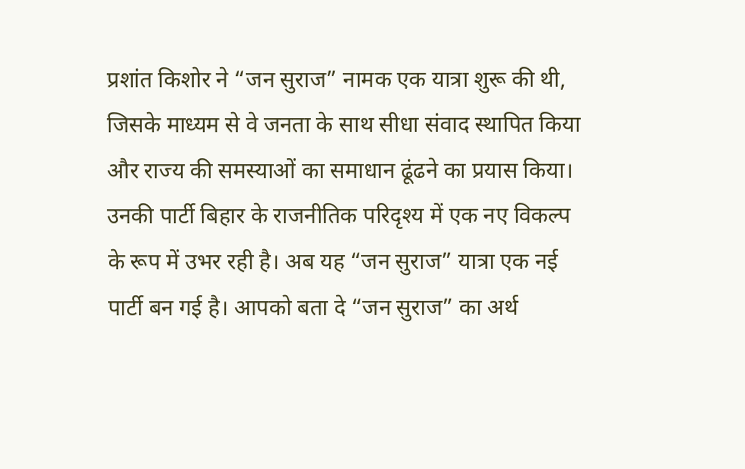प्रशांत किशोर ने “जन सुराज” नामक एक यात्रा शुरू की थी, जिसके माध्यम से वे जनता के साथ सीधा संवाद स्थापित किया और राज्य की समस्याओं का समाधान ढूंढने का प्रयास किया। उनकी पार्टी बिहार के राजनीतिक परिदृश्य में एक नए विकल्प के रूप में उभर रही है। अब यह “जन सुराज” यात्रा एक नई पार्टी बन गई है। आपको बता दे “जन सुराज” का अर्थ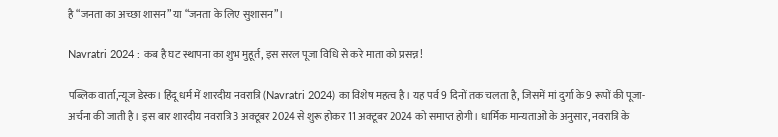है “जनता का अच्छा शासन” या “जनता के लिए सुशासन”।

Navratri 2024 : कब है घट स्थापना का शुभ मुहूर्त, इस सरल पूजा विधि से करे माता को प्रसन्न!

पब्लिक वार्ता,न्यूज डेस्क। हिंदू धर्म में शारदीय नवरात्रि (Navratri 2024) का विशेष महत्व है। यह पर्व 9 दिनों तक चलता है, जिसमें मां दुर्गा के 9 रूपों की पूजा-अर्चना की जाती है। इस बार शारदीय नवरात्रि 3 अक्टूबर 2024 से शुरू होकर 11 अक्टूबर 2024 को समाप्त होगी। धार्मिक मान्यताओं के अनुसार, नवरात्रि के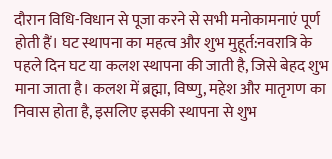दौरान विधि-विधान से पूजा करने से सभी मनोकामनाएं पूर्ण होती हैं। घट स्थापना का महत्व और शुभ मुहूर्त:नवरात्रि के पहले दिन घट या कलश स्थापना की जाती है, जिसे बेहद शुभ माना जाता है। कलश में ब्रह्मा, विष्णु, महेश और मातृगण का निवास होता है, इसलिए इसकी स्थापना से शुभ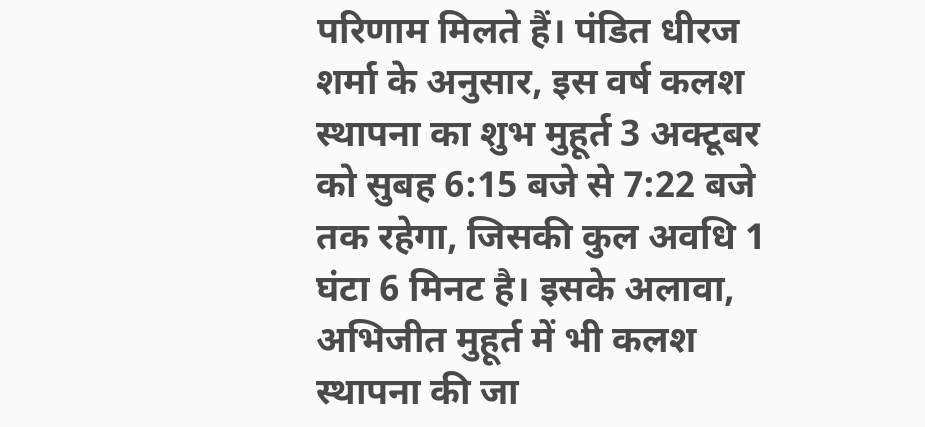परिणाम मिलते हैं। पंडित धीरज शर्मा के अनुसार, इस वर्ष कलश स्थापना का शुभ मुहूर्त 3 अक्टूबर को सुबह 6:15 बजे से 7:22 बजे तक रहेगा, जिसकी कुल अवधि 1 घंटा 6 मिनट है। इसके अलावा, अभिजीत मुहूर्त में भी कलश स्थापना की जा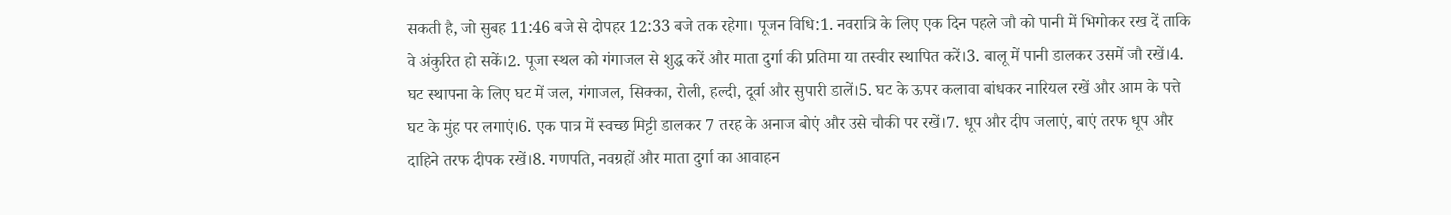सकती है, जो सुबह 11:46 बजे से दोपहर 12:33 बजे तक रहेगा। पूजन विधि:1. नवरात्रि के लिए एक दिन पहले जौ को पानी में भिगोकर रख दें ताकि वे अंकुरित हो सकें।2. पूजा स्थल को गंगाजल से शुद्ध करें और माता दुर्गा की प्रतिमा या तस्वीर स्थापित करें।3. बालू में पानी डालकर उसमें जौ रखें।4. घट स्थापना के लिए घट में जल, गंगाजल, सिक्का, रोली, हल्दी, दूर्वा और सुपारी डालें।5. घट के ऊपर कलावा बांधकर नारियल रखें और आम के पत्ते घट के मुंह पर लगाएं।6. एक पात्र में स्वच्छ मिट्टी डालकर 7 तरह के अनाज बोएं और उसे चौकी पर रखें।7. धूप और दीप जलाएं, बाएं तरफ धूप और दाहिने तरफ दीपक रखें।8. गणपति, नवग्रहों और माता दुर्गा का आवाहन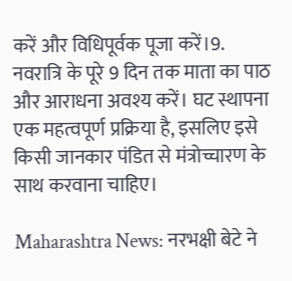करें और विधिपूर्वक पूजा करें।9. नवरात्रि के पूरे 9 दिन तक माता का पाठ और आराधना अवश्य करें। घट स्थापना एक महत्वपूर्ण प्रक्रिया है, इसलिए इसे किसी जानकार पंडित से मंत्रोच्चारण के साथ करवाना चाहिए।

Maharashtra News: नरभक्षी बेटे ने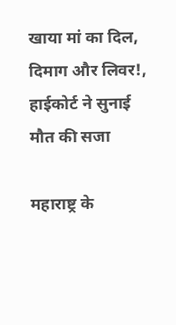खाया मां का दिल, दिमाग और लिवर!, हाईकोर्ट ने सुनाई मौत की सजा

महाराष्ट्र के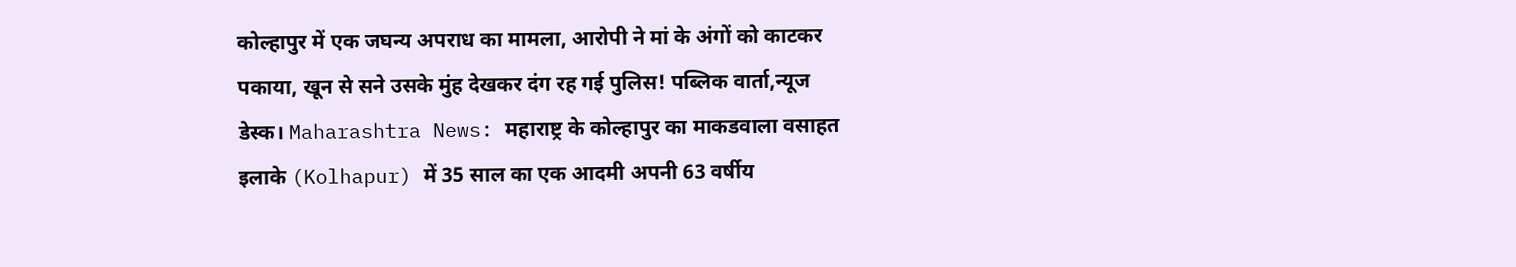कोल्हापुर में एक जघन्य अपराध का मामला, आरोपी ने मां के अंगों को काटकर पकाया, खून से सने उसके मुंह देखकर दंग रह गई पुलिस! पब्लिक वार्ता,न्यूज डेस्क। Maharashtra News: महाराष्ट्र के कोल्हापुर का माकडवाला वसाहत इलाके (Kolhapur) में 35 साल का एक आदमी अपनी 63 वर्षीय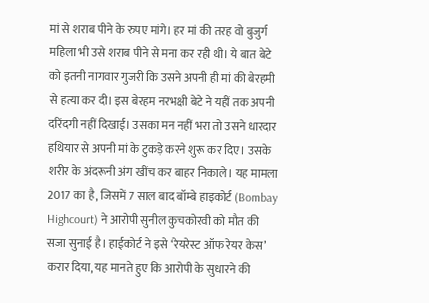मां से शराब पीने के रुपए मांगे। हर मां की तरह वो बुजुर्ग महिला भी उसे शराब पीने से मना कर रही थी। ये बात बेटे को इतनी नागवार गुजरी कि उसने अपनी ही मां की बेरहमी से हत्या कर दी। इस बेरहम नरभक्षी बेटे ने यहीं तक अपनी दरिंदगी नहीं दिखाई। उसका मन नहीं भरा तो उसने धारदार हथियार से अपनी मां के टुकड़े करने शुरू कर दिए। उसके शरीर के अंदरूनी अंग खींच कर बाहर निकाले। यह मामला 2017 का है, जिसमें 7 साल बाद बॉम्बे हाइकोर्ट (Bombay Highcourt) ने आरोपी सुनील कुचकोरवी को मौत की सजा सुनाई है। हाईकोर्ट ने इसे ‘रेयरेस्ट ऑफ रेयर केस’ करार दिया, यह मानते हुए कि आरोपी के सुधारने की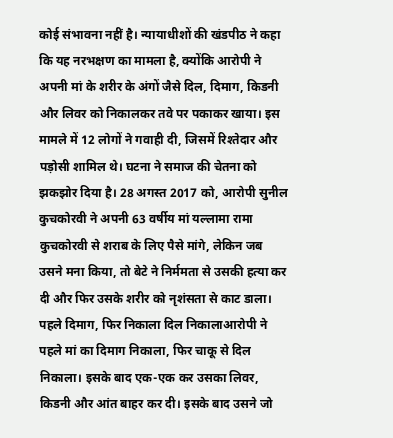कोई संभावना नहीं है। न्यायाधीशों की खंडपीठ ने कहा कि यह नरभक्षण का मामला है, क्योंकि आरोपी ने अपनी मां के शरीर के अंगों जैसे दिल, दिमाग, किडनी और लिवर को निकालकर तवे पर पकाकर खाया। इस मामले में 12 लोगों ने गवाही दी, जिसमें रिश्तेदार और पड़ोसी शामिल थे। घटना ने समाज की चेतना को झकझोर दिया है। 28 अगस्त 2017 को, आरोपी सुनील कुचकोरवी ने अपनी 63 वर्षीय मां यल्लामा रामा कुचकोरवी से शराब के लिए पैसे मांगे, लेकिन जब उसने मना किया, तो बेटे ने निर्ममता से उसकी हत्या कर दी और फिर उसके शरीर को नृशंसता से काट डाला। पहले दिमाग, फिर निकाला दिल निकालाआरोपी ने पहले मां का दिमाग निकाला, फिर चाकू से दिल निकाला। इसके बाद एक-एक कर उसका लिवर, किडनी और आंत बाहर कर दी। इसके बाद उसने जो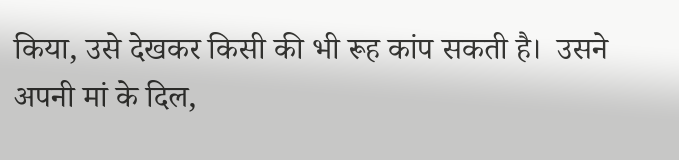किया, उसे देखकर किसी की भी रूह कांप सकती है।  उसने अपनी मां के दिल,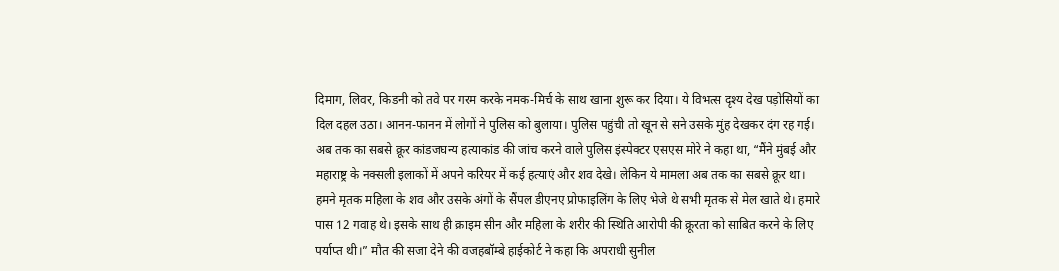दिमाग, लिवर, किडनी को तवे पर गरम करके नमक-मिर्च के साथ खाना शुरू कर दिया। ये विभत्स दृश्य देख पड़ोसियों का दिल दहल उठा। आनन-फानन में लोगों ने पुलिस को बुलाया। पुलिस पहुंची तो खून से सने उसके मुंह देखकर दंग रह गई। अब तक का सबसे क्रूर कांडजघन्य हत्याकांड की जांच करने वाले पुलिस इंस्पेक्टर एसएस मोरे ने कहा था, “मैंने मुंबई और महाराष्ट्र के नक्सली इलाकों में अपने करियर में कई हत्याएं और शव देखे। लेकिन ये मामला अब तक का सबसे क्रूर था। हमने मृतक महिला के शव और उसके अंगों के सैंपल डीएनए प्रोफाइलिंग के लिए भेजे थे सभी मृतक से मेल खाते थे। हमारे पास 12 गवाह थे। इसके साथ ही क्राइम सीन और महिला के शरीर की स्थिति आरोपी की क्रूरता को साबित करने के लिए पर्याप्त थी।” मौत की सजा देने की वजहबॉम्बे हाईकोर्ट ने कहा कि अपराधी सुनील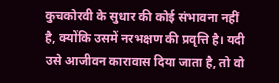कुचकोरवी के सुधार की कोई संभावना नहीं है, क्योंकि उसमें नरभक्षण की प्रवृत्ति है। यदी  उसे आजीवन कारावास दिया जाता है, तो वो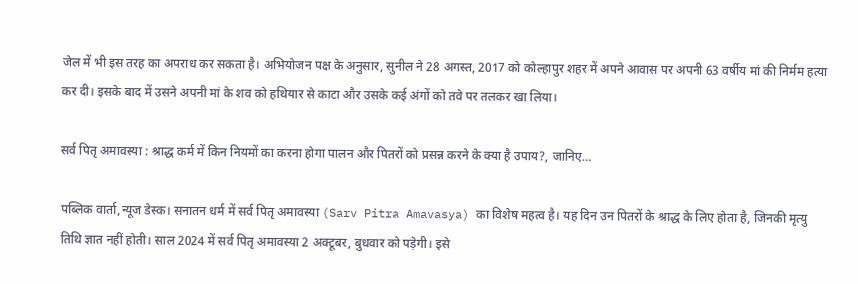जेल में भी इस तरह का अपराध कर सकता है। अभियोजन पक्ष के अनुसार, सुनील ने 28 अगस्त, 2017 को कोल्हापुर शहर में अपने आवास पर अपनी 63 वर्षीय मां की निर्मम हत्या कर दी। इसके बाद में उसने अपनी मां के शव को हथियार से काटा और उसके कई अंगों को तवे पर तलकर खा लिया।

सर्व पितृ अमावस्या : श्राद्ध कर्म में किन नियमों का करना होगा पालन और पितरों को प्रसन्न करने के क्या है उपाय?, जानिए…

पब्लिक वार्ता,न्यूज डेस्क। सनातन धर्म में सर्व पितृ अमावस्या (Sarv Pitra Amavasya) का विशेष महत्व है। यह दिन उन पितरों के श्राद्ध के लिए होता है, जिनकी मृत्यु तिथि ज्ञात नहीं होती। साल 2024 में सर्व पितृ अमावस्या 2 अक्टूबर, बुधवार को पड़ेगी। इसे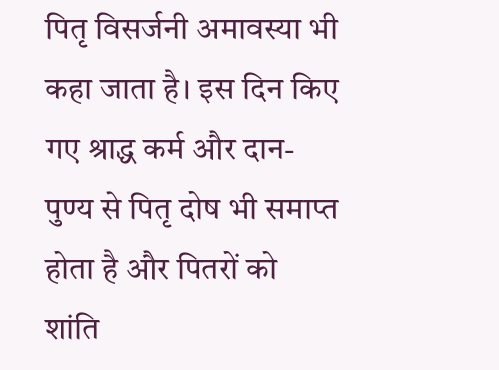पितृ विसर्जनी अमावस्या भी कहा जाता है। इस दिन किए गए श्राद्ध कर्म और दान-पुण्य से पितृ दोष भी समाप्त होता है और पितरों को शांति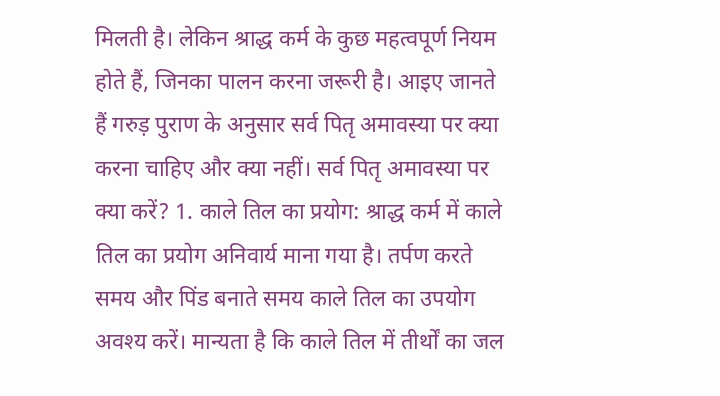मिलती है। लेकिन श्राद्ध कर्म के कुछ महत्वपूर्ण नियम होते हैं, जिनका पालन करना जरूरी है। आइए जानते हैं गरुड़ पुराण के अनुसार सर्व पितृ अमावस्या पर क्या करना चाहिए और क्या नहीं। सर्व पितृ अमावस्या पर क्या करें? 1. काले तिल का प्रयोग: श्राद्ध कर्म में काले तिल का प्रयोग अनिवार्य माना गया है। तर्पण करते समय और पिंड बनाते समय काले तिल का उपयोग अवश्य करें। मान्यता है कि काले तिल में तीर्थों का जल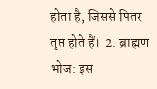होता है, जिससे पितर तृप्त होते हैं।  2. ब्राह्मण भोज: इस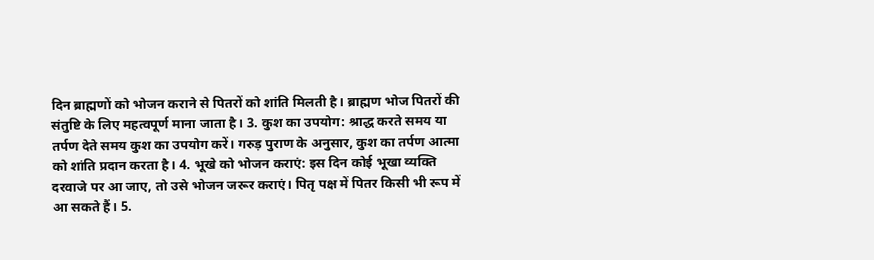दिन ब्राह्मणों को भोजन कराने से पितरों को शांति मिलती है। ब्राह्मण भोज पितरों की संतुष्टि के लिए महत्वपूर्ण माना जाता है। 3. कुश का उपयोग: श्राद्ध करते समय या तर्पण देते समय कुश का उपयोग करें। गरुड़ पुराण के अनुसार, कुश का तर्पण आत्मा को शांति प्रदान करता है। 4. भूखे को भोजन कराएं: इस दिन कोई भूखा व्यक्ति दरवाजे पर आ जाए, तो उसे भोजन जरूर कराएं। पितृ पक्ष में पितर किसी भी रूप में आ सकते हैं। 5.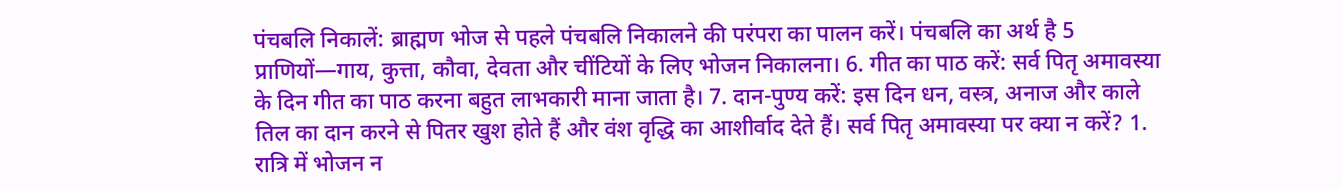पंचबलि निकालें: ब्राह्मण भोज से पहले पंचबलि निकालने की परंपरा का पालन करें। पंचबलि का अर्थ है 5 प्राणियों—गाय, कुत्ता, कौवा, देवता और चींटियों के लिए भोजन निकालना। 6. गीत का पाठ करें: सर्व पितृ अमावस्या के दिन गीत का पाठ करना बहुत लाभकारी माना जाता है। 7. दान-पुण्य करें: इस दिन धन, वस्त्र, अनाज और काले तिल का दान करने से पितर खुश होते हैं और वंश वृद्धि का आशीर्वाद देते हैं। सर्व पितृ अमावस्या पर क्या न करें? 1. रात्रि में भोजन न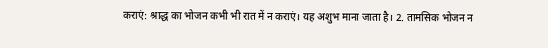कराएं: श्राद्ध का भोजन कभी भी रात में न कराएं। यह अशुभ माना जाता है। 2. तामसिक भोजन न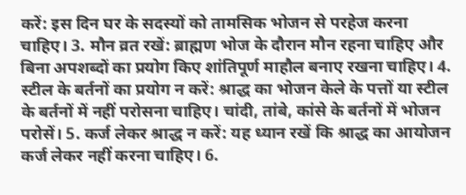करें: इस दिन घर के सदस्यों को तामसिक भोजन से परहेज करना चाहिए। 3. मौन व्रत रखें: ब्राह्मण भोज के दौरान मौन रहना चाहिए और बिना अपशब्दों का प्रयोग किए शांतिपूर्ण माहौल बनाए रखना चाहिए। 4. स्टील के बर्तनों का प्रयोग न करें: श्राद्ध का भोजन केले के पत्तों या स्टील के बर्तनों में नहीं परोसना चाहिए। चांदी, तांबे, कांसे के बर्तनों में भोजन परोसें। 5. कर्ज लेकर श्राद्ध न करें: यह ध्यान रखें कि श्राद्ध का आयोजन कर्ज लेकर नहीं करना चाहिए। 6.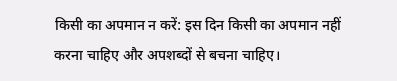किसी का अपमान न करें: इस दिन किसी का अपमान नहीं करना चाहिए और अपशब्दों से बचना चाहिए।